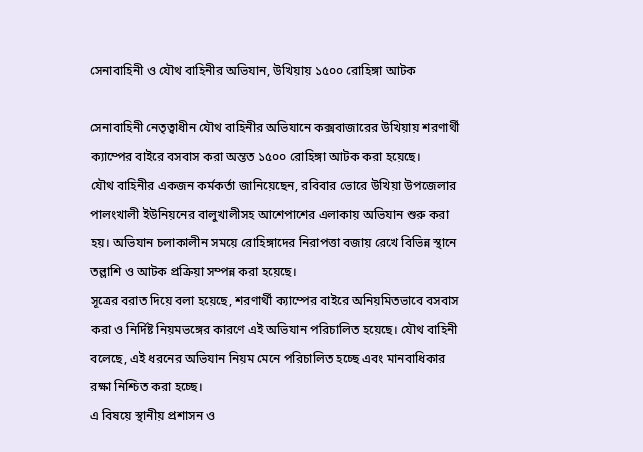সেনাবাহিনী ও যৌথ বাহিনীর অভিযান, উখিয়ায় ১৫০০ রোহিঙ্গা আটক

সেনাবাহিনী নেতৃত্বাধীন যৌথ বাহিনীর অভিযানে কক্সবাজারের উখিয়ায় শরণার্থী ক্যাম্পের বাইরে বসবাস করা অন্তত ১৫০০ রোহিঙ্গা আটক করা হয়েছে।
যৌথ বাহিনীর একজন কর্মকর্তা জানিয়েছেন, রবিবার ভোরে উখিয়া উপজেলার পালংখালী ইউনিয়নের বালুখালীসহ আশেপাশের এলাকায় অভিযান শুরু করা হয়। অভিযান চলাকালীন সময়ে রোহিঙ্গাদের নিরাপত্তা বজায় রেখে বিভিন্ন স্থানে তল্লাশি ও আটক প্রক্রিয়া সম্পন্ন করা হয়েছে।
সূত্রের বরাত দিয়ে বলা হয়েছে, শরণার্থী ক্যাম্পের বাইরে অনিয়মিতভাবে বসবাস করা ও নির্দিষ্ট নিয়মভঙ্গের কারণে এই অভিযান পরিচালিত হয়েছে। যৌথ বাহিনী বলেছে, এই ধরনের অভিযান নিয়ম মেনে পরিচালিত হচ্ছে এবং মানবাধিকার রক্ষা নিশ্চিত করা হচ্ছে।
এ বিষয়ে স্থানীয় প্রশাসন ও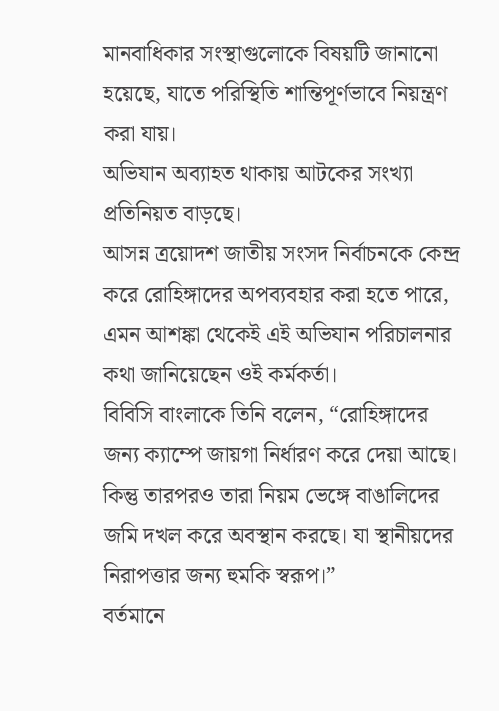মানবাধিকার সংস্থাগুলোকে বিষয়টি জানানো হয়েছে, যাতে পরিস্থিতি শান্তিপূর্ণভাবে নিয়ন্ত্রণ করা যায়।
অভিযান অব্যাহত থাকায় আটকের সংখ্যা প্রতিনিয়ত বাড়ছে।
আসন্ন ত্রয়োদশ জাতীয় সংসদ নির্বাচনকে কেন্দ্র করে রোহিঙ্গাদের অপব্যবহার করা হতে পারে, এমন আশঙ্কা থেকেই এই অভিযান পরিচালনার কথা জানিয়েছেন ওই কর্মকর্তা।
বিবিসি বাংলাকে তিনি বলেন, “রোহিঙ্গাদের জন্য ক্যাম্পে জায়গা নির্ধারণ করে দেয়া আছে। কিন্তু তারপরও তারা নিয়ম ভেঙ্গে বাঙালিদের জমি দখল করে অবস্থান করছে। যা স্থানীয়দের নিরাপত্তার জন্য হুমকি স্বরূপ।”
বর্তমানে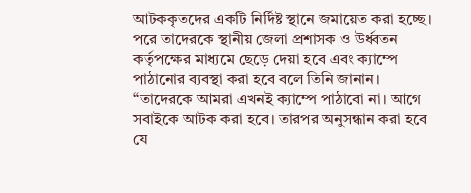আটককৃতদের একটি নির্দিষ্ট স্থানে জমায়েত করা হচ্ছে। পরে তাদেরকে স্থানীয় জেলা প্রশাসক ও উর্ধ্বতন কর্তৃপক্ষের মাধ্যমে ছেড়ে দেয়া হবে এবং ক্যাম্পে পাঠানোর ব্যবস্থা করা হবে বলে তিনি জানান।
“তাদেরকে আমরা এখনই ক্যাম্পে পাঠাবো না। আগে সবাইকে আটক করা হবে। তারপর অনুসন্ধান করা হবে যে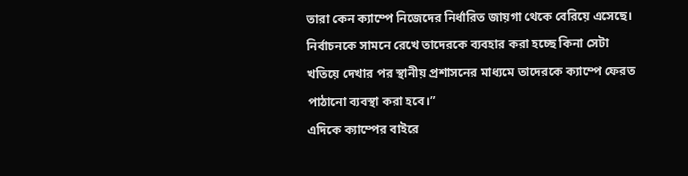তারা কেন ক্যাম্পে নিজেদের নির্ধারিত জায়গা থেকে বেরিয়ে এসেছে। নির্বাচনকে সামনে রেখে তাদেরকে ব্যবহার করা হচ্ছে কিনা সেটা খতিয়ে দেখার পর স্থানীয় প্রশাসনের মাধ্যমে তাদেরকে ক্যাম্পে ফেরত পাঠানো ব্যবস্থা করা হবে।”
এদিকে ক্যাম্পের বাইরে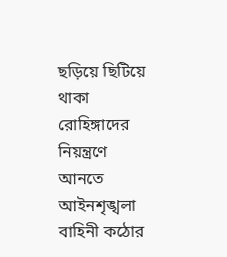ছড়িয়ে ছিটিয়ে থাকা রোহিঙ্গাদের নিয়ন্ত্রণে আনতে আইনশৃঙ্খলা বাহিনী কঠোর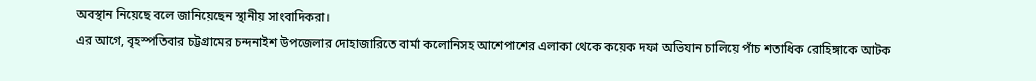অবস্থান নিয়েছে বলে জানিয়েছেন স্থানীয় সাংবাদিকরা।
এর আগে, বৃহস্পতিবার চট্টগ্রামের চন্দনাইশ উপজেলার দোহাজারিতে বার্মা কলোনিসহ আশেপাশের এলাকা থেকে কয়েক দফা অভিযান চালিয়ে পাঁচ শতাধিক রোহিঙ্গাকে আটক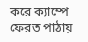করে ক্যাম্পে ফেরত পাঠায়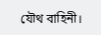যৌথ বাহিনী।